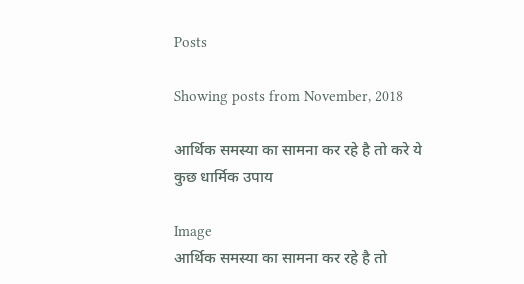Posts

Showing posts from November, 2018

आर्थिक समस्या का सामना कर रहे है तो करे ये कुछ धार्मिक उपाय

Image
आर्थिक समस्या का सामना कर रहे है तो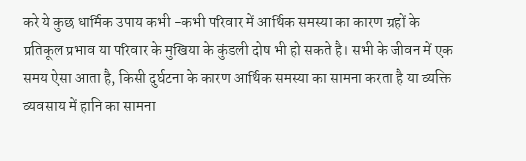करे ये कुछ धार्मिक उपाय कभी -कभी परिवार में आर्थिक समस्या का कारण ग्रहों के प्रतिकूल प्रभाव या परिवार के मुखिया के कुंडली दोष भी हो सकते है। सभी के जीवन में एक समय ऐसा आता है, किसी दुर्घटना के कारण आर्थिक समस्या का सामना करता है या व्यक्ति व्यवसाय में हानि का सामना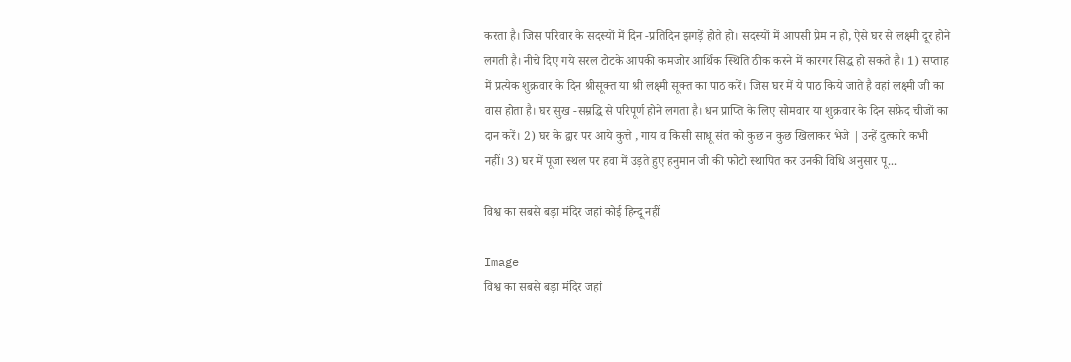करता है। जिस परिवार के सदस्यों में दिन -प्रतिदिन झगड़ें होते हो। सदस्यों में आपसी प्रेम न हो, ऐसे घर से लक्ष्मी दूर होने लगती है। नीचे दिए गये सरल टोटके आपकी कमजोर आर्थिक स्थिति ठीक करने में कारगर सिद्ध हो सकते है। 1) सप्ताह में प्रत्येक शुक्रवार के दिन श्रीसूक्त या श्री लक्ष्मी सूक्त का पाठ करें। जिस घर में ये पाठ किये जाते है वहां लक्ष्मी जी का वास होता है। घर सुख -सम्रद्धि से परिपूर्ण होने लगता है। धन प्राप्ति के लिए सोमवार या शुक्रवार के दिन सफ़ेद चीजों का दान करें। 2) घर के द्वार पर आये कुत्ते , गाय व किसी साधू संत को कुछ न कुछ खिलाकर भेजे | उन्हें दुत्कारे कभी नहीं। 3) घर में पूजा स्थल पर हवा में उड़ते हुए हनुमान जी की फोटो स्थापित कर उनकी विधि अनुसार पू...

विश्व का सबसे बड़ा मंदिर जहां कोई हिन्दू नहीं

Image
विश्व का सबसे बड़ा मंदिर जहां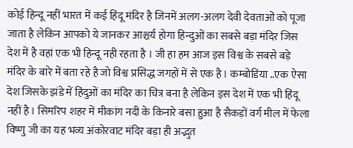कोई हिन्दू नहीं भारत में कई हिंदू मंदिर है जिनमें अलग-अलग देवी देवताओं को पूजा जाता है लेकिन आपको ये जानकर आश्चर्य होगा हिन्दुओं का सबसे बड़ा मंदिर जिस देश में है वहां एक भी हिन्दू नही रहता है । जी हा हम आज इस विश्व के सबसे बड़े मंदिर के बारे में बता रहे है जो विश्व प्रसिद्ध जगहों में से एक है। कम्बोडिया ..एक ऐसा देश जिसके झंडे में हिंदुओं का मंदिर का चित्र बना है लेकिन इस देश में एक भी हिंदू नहीं है। सिमरिप शहर में मीकांग नदी के किनारे बसा हुआ है सैकड़ों वर्ग मील में फेला विष्णु जी का यह भव्य अंकोरवाट मंदिर बड़ा ही अद्भुत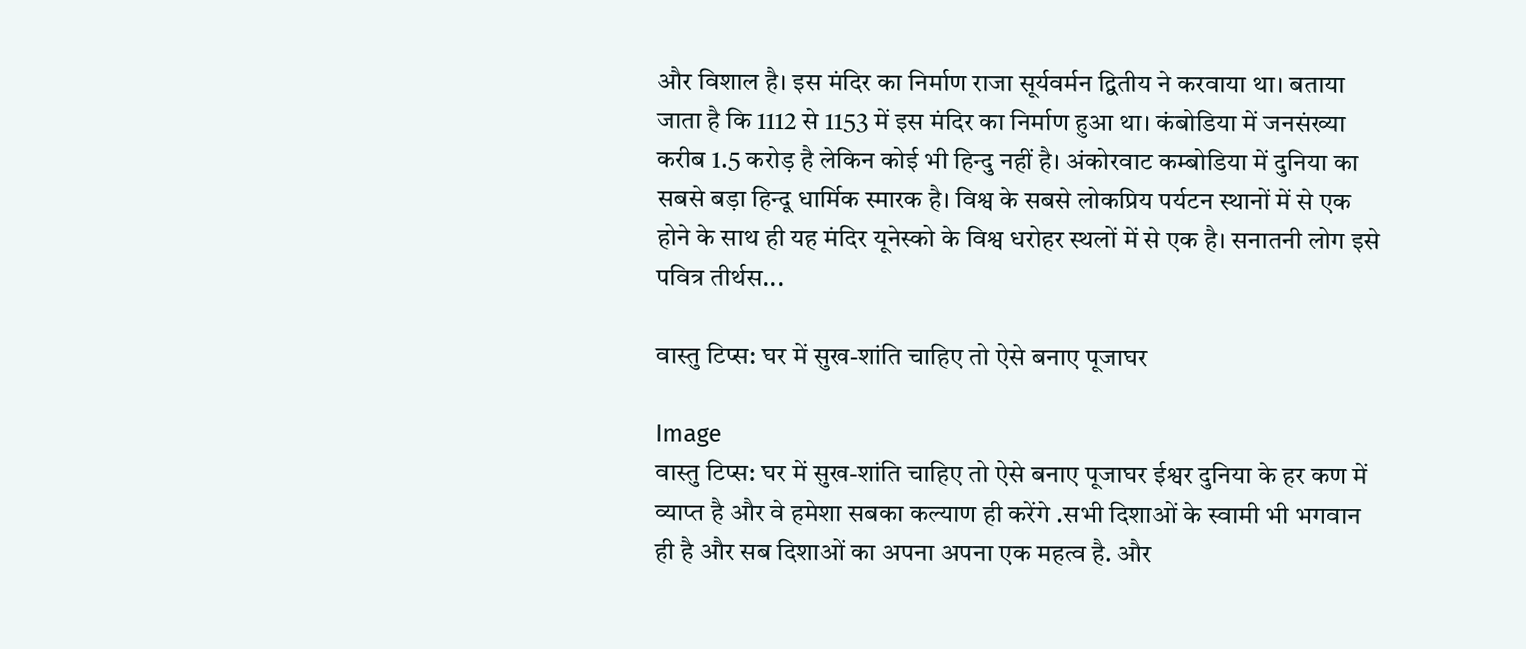और विशाल है। इस मंदिर का निर्माण राजा सूर्यवर्मन द्वितीय ने करवाया था। बताया जाता है कि 1112 से 1153 में इस मंदिर का निर्माण हुआ था। कंबोडिया में जनसंख्या करीब 1.5 करोड़ है लेकिन कोई भी हिन्दु नहीं है। अंकोरवाट कम्बोडिया में दुनिया का सबसे बड़ा हिन्दू धार्मिक स्मारक है। विश्व के सबसे लोकप्रिय पर्यटन स्थानों में से एक होने के साथ ही यह मंदिर यूनेस्को के विश्व धरोहर स्थलों में से एक है। सनातनी लोग इसे पवित्र तीर्थस...

वास्तु टिप्स: घर में सुख-शांति चाहिए तो ऐसे बनाए पूजाघर

Image
वास्तु टिप्स: घर में सुख-शांति चाहिए तो ऐसे बनाए पूजाघर ईश्वर दुनिया के हर कण में व्याप्त है और वे हमेशा सबका कल्याण ही करेंगे .सभी दिशाओं के स्वामी भी भगवान ही है और सब दिशाओं का अपना अपना एक महत्व है. और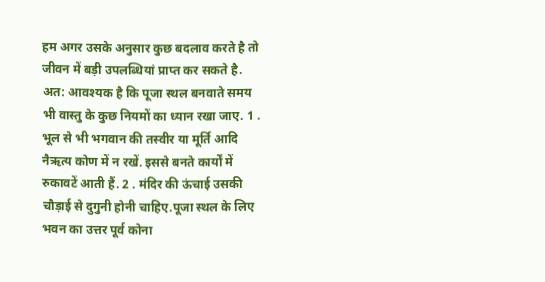हम अगर उसके अनुसार कुछ बदलाव करते है तो जीवन में बड़ी उपलब्धियां प्राप्त कर सकते है. अत: आवश्यक है कि पूजा स्थल बनवाते समय भी वास्तु के कुछ नियमों का ध्यान रखा जाए. 1 . भूल से भी भगवान की तस्वीर या मूर्ति आदि नैऋत्य कोण में न रखें. इससे बनते कार्यों में रुकावटें आती हैं. 2 . मंदिर की ऊंचाई उसकी चौड़ाई से दुगुनी होनी चाहिए.पूजा स्थल के लिए भवन का उत्तर पूर्व कोना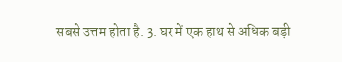सबसे उत्तम होता है. 3. घर में एक हाथ से अधिक बड़ी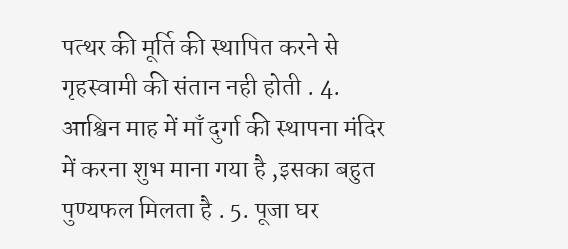पत्थर की मूर्ति की स्थापित करने से गृहस्वामी की संतान नही होती . 4. आश्विन माह में माँ दुर्गा की स्थापना मंदिर में करना शुभ माना गया है ,इसका बहुत पुण्यफल मिलता है . 5. पूजा घर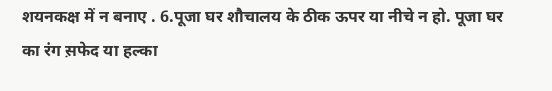शयनकक्ष में न बनाए . 6.पूजा घर शौचालय के ठीक ऊपर या नीचे न हो. पूजा घर का रंग स़फेद या हल्का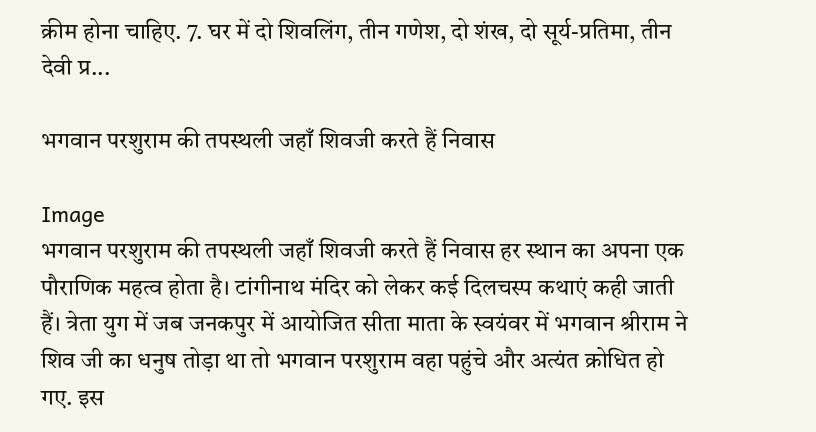क्रीम होना चाहिए. 7. घर में दो शिवलिंग, तीन गणेश, दो शंख, दो सूर्य-प्रतिमा, तीन देवी प्र...

भगवान परशुराम की तपस्थली जहाँ शिवजी करते हैं निवास

Image
भगवान परशुराम की तपस्थली जहाँ शिवजी करते हैं निवास हर स्थान का अपना एक पौराणिक महत्व होता है। टांगीनाथ मंदिर को लेकर कई दिलचस्प कथाएं कही जाती हैं। त्रेता युग में जब जनकपुर में आयोजित सीता माता के स्वयंवर में भगवान श्रीराम ने शिव जी का धनुष तोड़ा था तो भगवान परशुराम वहा पहुंचे और अत्यंत क्रोधित हो गए. इस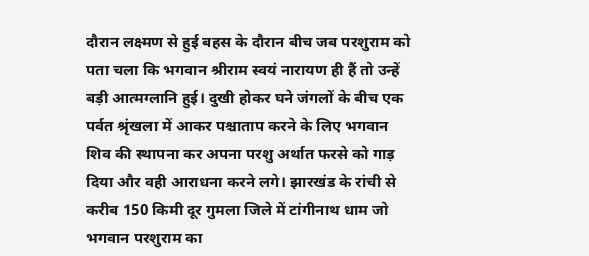दौरान लक्ष्मण से हुई बहस के दौरान बीच जब परशुराम को पता चला कि भगवान श्रीराम स्वयं नारायण ही हैं तो उन्हें बड़ी आत्मग्लानि हुई। दुखी होकर घने जंगलों के बीच एक पर्वत श्रृंखला में आकर पश्चाताप करने के लिए भगवान शिव की स्थापना कर अपना परशु अर्थात फरसे को गाड़ दिया और वही आराधना करने लगे। झारखंड के रांची से करीब 150 किमी दूर गुमला जिले में टांगीनाथ धाम जो भगवान परशुराम का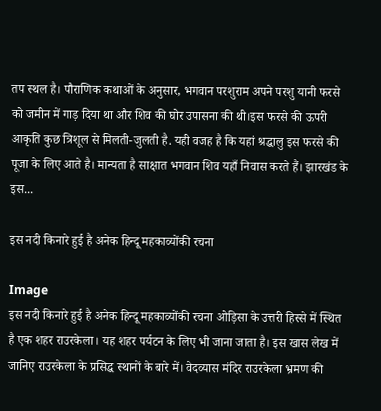तप स्थल है। पौराणिक कथाओं के अनुसार, भगवान परशुराम अपने परशु यानी फरसे को जमीन में गाड़ दिया था और शिव की घोर उपासना की थी।इस फरसे की ऊपरी आकृति कुछ त्रिशूल से मिलती-जुलती है. यही वजह है कि यहां श्रद्धालु इस फरसे की पूजा के लिए आते है। मान्यता है साक्षात भगवान शिव यहाँ निवास करते हैं। झारखंड के इस...

इस नदी किनारे हुई है अनेक हिन्दू महकाव्योंकी रचना

Image
इस नदी किनारे हुई है अनेक हिन्दू महकाव्योंकी रचना ओड़िसा के उत्तरी हिस्से में स्थित है एक शहर राउरकेला। यह शहर पर्यटन के लिए भी जाना जाता है। इस खास लेख में जानिए राउरकेला के प्रसिद्ध स्थानों के बारे में। वेदव्यास मंदिर राउरकेला भ्रमण की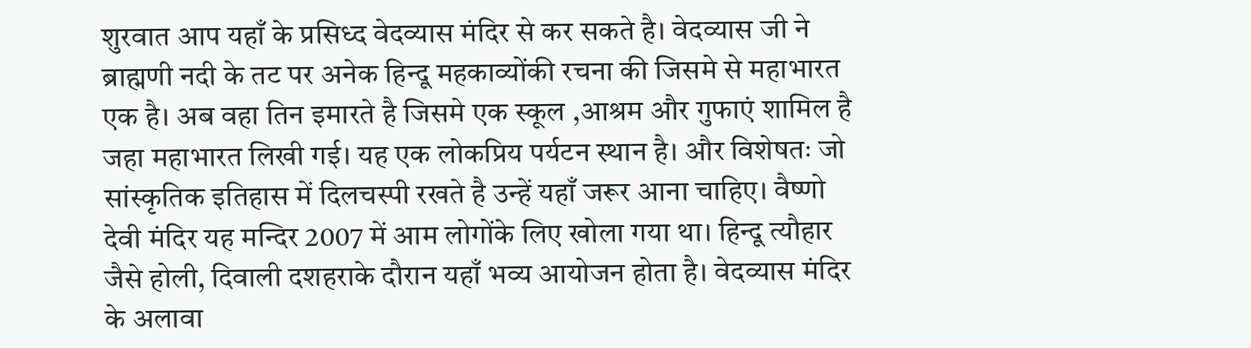शुरवात आप यहाँ के प्रसिध्द वेदव्यास मंदिर से कर सकते है। वेदव्यास जी ने ब्राह्मणी नदी के तट पर अनेक हिन्दू महकाव्योंकी रचना की जिसमे से महाभारत एक है। अब वहा तिन इमारते है जिसमे एक स्कूल ,आश्रम और गुफाएं शामिल है जहा महाभारत लिखी गई। यह एक लोकप्रिय पर्यटन स्थान है। और विशेषतः जो सांस्कृतिक इतिहास में दिलचस्पी रखते है उन्हें यहाँ जरूर आना चाहिए। वैष्णो देवी मंदिर यह मन्दिर 2007 में आम लोगोंके लिए खोला गया था। हिन्दू त्यौहार जैसे होली, दिवाली दशहराके दौरान यहाँ भव्य आयोजन होता है। वेदव्यास मंदिर के अलावा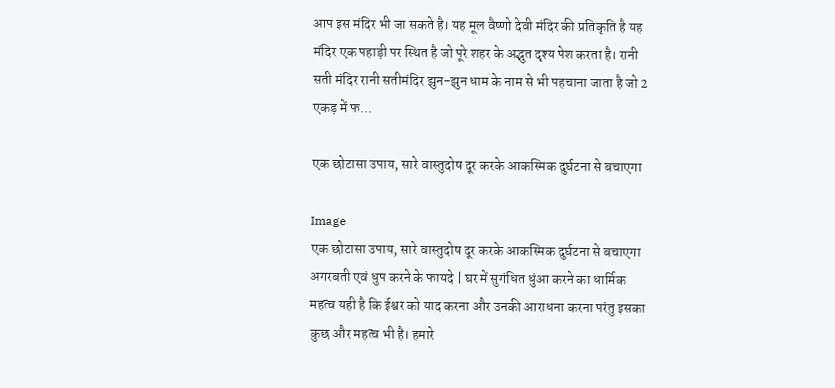आप इस मंदिर भी जा सकते है। यह मूल वैष्णो देवी मंदिर की प्रतिकृति है यह मंदिर एक पहाड़ी पर स्थित है जो पूरे शहर के अद्भुत दृश्य पेश करता है। रानी सती मंदिर रानी सतीमंदिर झुन-झुन धाम के नाम से भी पहचाना जाता है जो 2 एकड़ में फ...

एक छोटासा उपाय, सारे वास्तुदोष दूर करके आकस्मिक दुर्घटना से बचाएगा

Image
एक छोटासा उपाय, सारे वास्तुदोष दूर करके आकस्मिक दुर्घटना से बचाएगा अगरबती एवं धुप करने के फायदे | घर में सुगंधित धुंआ करने का धार्मिक महत्व यही है कि ईश्वर को याद करना और उनकी आराधना करना परंतु इसका कुछ और महत्व भी है। हमारे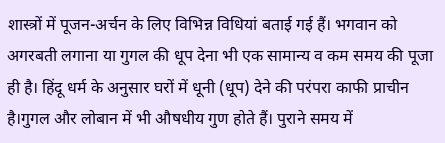शास्त्रों में पूजन-अर्चन के लिए विभिन्न विधियां बताई गई हैं। भगवान को अगरबती लगाना या गुगल की धूप देना भी एक सामान्य व कम समय की पूजा ही है। हिंदू धर्म के अनुसार घरों में धूनी (धूप) देने की परंपरा काफी प्राचीन है।गुगल और लोबान में भी औषधीय गुण होते हैं। पुराने समय में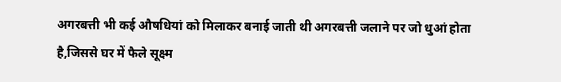अगरबत्ती भी कई औषधियां को मिलाकर बनाई जाती थी अगरबत्ती जलाने पर जो धुआं होता है,जिससे घर में फैले सूक्ष्म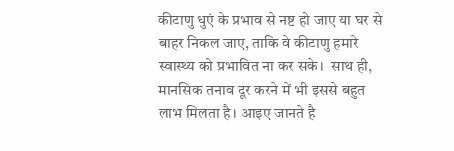कीटाणु धुएं के प्रभाव से नष्ट हो जाए या घर से बाहर निकल जाए, ताकि वे कीटाणु हमारे स्वास्थ्य को प्रभावित ना कर सके।  साथ ही, मानसिक तनाव दूर करने में भी इससे बहुत लाभ मिलता है। आइए जानते है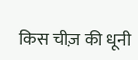किस चीज़ की धूनी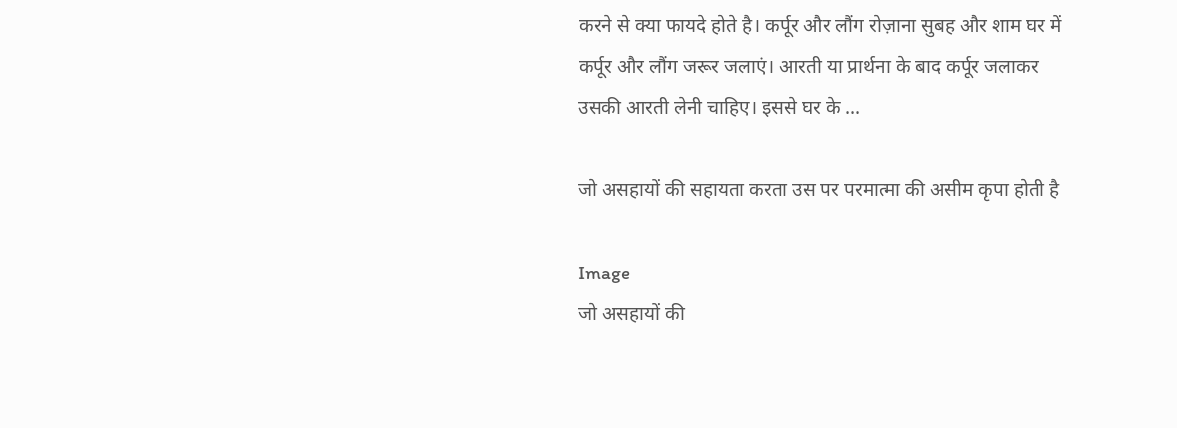करने से क्या फायदे होते है। कर्पूर और लौंग रोज़ाना सुबह और शाम घर में कर्पूर और लौंग जरूर जलाएं। आरती या प्रार्थना के बाद कर्पूर जलाकर उसकी आरती लेनी चाहिए। इससे घर के ...

जो असहायों की सहायता करता उस पर परमात्मा की असीम कृपा होती है

Image
जो असहायों की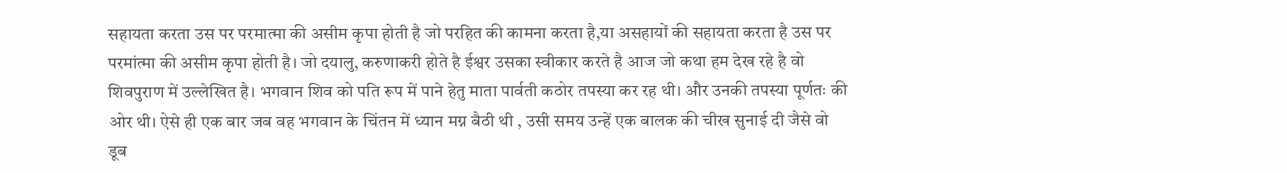सहायता करता उस पर परमात्मा की असीम कृपा होती है जो परहित की कामना करता है,या असहायों की सहायता करता है उस पर परमांत्मा की असीम कृपा होती है। जो दयालु, करुणाकरी होते है ईश्वर उसका स्वीकार करते है आज जो कथा हम देख रहे है वो शिवपुराण में उल्लेखित है। भगवान शिव को पति रूप में पाने हेतु माता पार्वती कठोर तपस्या कर रह थी। और उनकी तपस्या पूर्णतः की ओर थी। ऐसे ही एक बार जब वह भगवान के चिंतन में ध्यान मग्न बैठी थी , उसी समय उन्हें एक बालक की चीख सुनाई दी जैसे वो डूब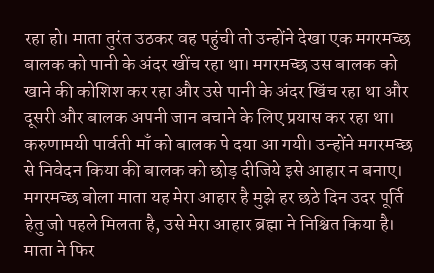रहा हो। माता तुरंत उठकर वह पहुंची तो उन्होंने देखा एक मगरमच्छ बालक को पानी के अंदर खींच रहा था। मगरमच्छ उस बालक को खाने की कोशिश कर रहा और उसे पानी के अंदर खिंच रहा था और दूसरी और बालक अपनी जान बचाने के लिए प्रयास कर रहा था। करुणामयी पार्वती माँ को बालक पे दया आ गयी। उन्होंने मगरमच्छ से निवेदन किया की बालक को छोड़ दीजिये इसे आहार न बनाए। मगरमच्छ बोला माता यह मेरा आहार है मुझे हर छठे दिन उदर पूर्ति हेतु जो पहले मिलता है, उसे मेरा आहार ब्रह्मा ने निश्चित किया है। माता ने फिर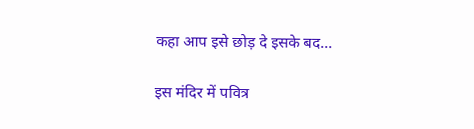कहा आप इसे छोड़ दे इसके बद...

इस मंदिर में पवित्र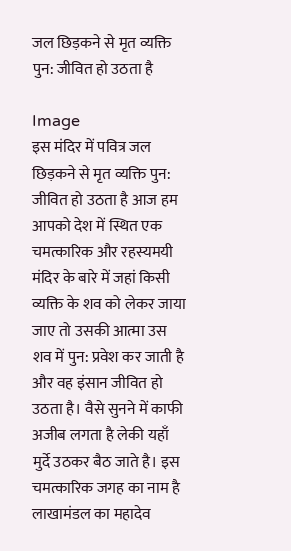जल छिड़कने से मृत व्यक्ति पुन: जीवित हो उठता है

Image
इस मंदिर में पवित्र जल छिड़कने से मृत व्यक्ति पुन: जीवित हो उठता है आज हम आपको देश में स्थित एक चमत्कारिक और रहस्यमयी मंदिर के बारे में जहां किसी व्यक्ति के शव को लेकर जाया जाए तो उसकी आत्मा उस शव में पुन: प्रवेश कर जाती है और वह इंसान जीवित हो उठता है। वैसे सुनने में काफी अजीब लगता है लेकी यहाँ मुर्दे उठकर बैठ जाते है। इस चमत्कारिक जगह का नाम है लाखामंडल का महादेव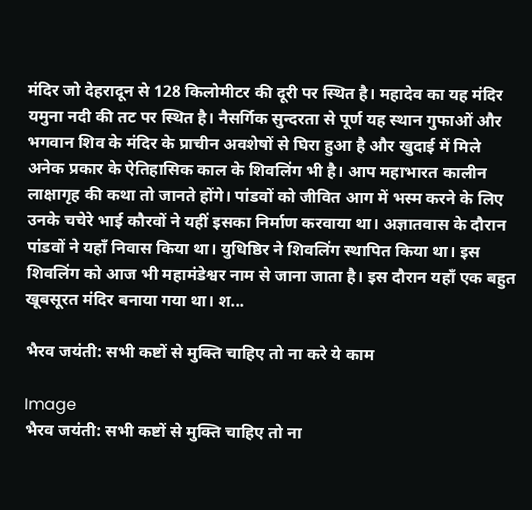मंदिर जो देहरादून से 128 किलोमीटर की दूरी पर स्थित है। महादेव का यह मंदिर यमुना नदी की तट पर स्थित है। नैसर्गिक सुन्दरता से पूर्ण यह स्थान गुफाओं और भगवान शिव के मंदिर के प्राचीन अवशेषों से घिरा हुआ है और खुदाई में मिले अनेक प्रकार के ऐतिहासिक काल के शिवलिंग भी है। आप महाभारत कालीन लाक्षागृह की कथा तो जानते होंगे। पांडवों को जीवित आग में भस्म करने के लिए उनके चचेरे भाई कौरवों ने यहीं इसका निर्माण करवाया था। अज्ञातवास के दौरान पांडवों ने यहाँ निवास किया था। युधिष्ठिर ने शिवलिंग स्थापित किया था। इस शिवलिंग को आज भी महामंडेश्वर नाम से जाना जाता है। इस दौरान यहाँ एक बहुत खूबसूरत मंदिर बनाया गया था। श...

भैरव जयंती: सभी कष्टों से मुक्ति चाहिए तो ना करे ये काम

Image
भैरव जयंती: सभी कष्टों से मुक्ति चाहिए तो ना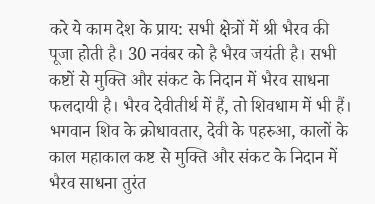करे ये काम देश के प्राय: सभी क्षेत्रों में श्री भैरव की पूजा होती है। 30 नवंबर को है भैरव जयंती है। सभी कष्टों से मुक्ति और संकट के निदान में भैरव साधना फलदायी है। भैरव देवीतीर्थ में हैं, तो शिवधाम में भी हैं। भगवान शिव के क्रोधावतार, देवी के पहरुआ, कालों के काल महाकाल कष्ट से मुक्ति और संकट के निदान में भैरव साधना तुरंत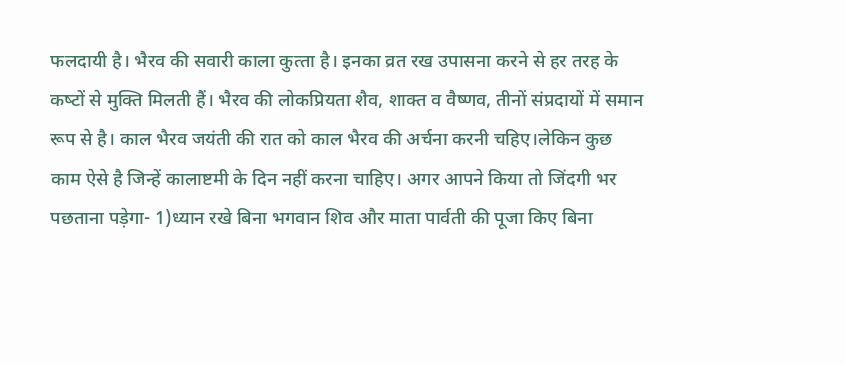फलदायी है। भैरव की सवारी काला कुत्‍ता है। इनका व्रत रख उपासना करने से हर तरह के कष्‍टों से मुक्‍ति मिलती हैं। भैरव की लोकप्रियता शैव, शाक्त व वैष्णव, तीनों संप्रदायों में समान रूप से है। काल भैरव जयंती की रात को काल भैरव की अर्चना करनी चहिए।लेकिन कुछ काम ऐसे है जिन्हें कालाष्टमी के दिन नहीं करना चाहिए। अगर आपने किया तो जिंदगी भर पछताना पड़ेगा- 1)ध्यान रखे बिना भगवान शिव और माता पार्वती की पूजा किए बिना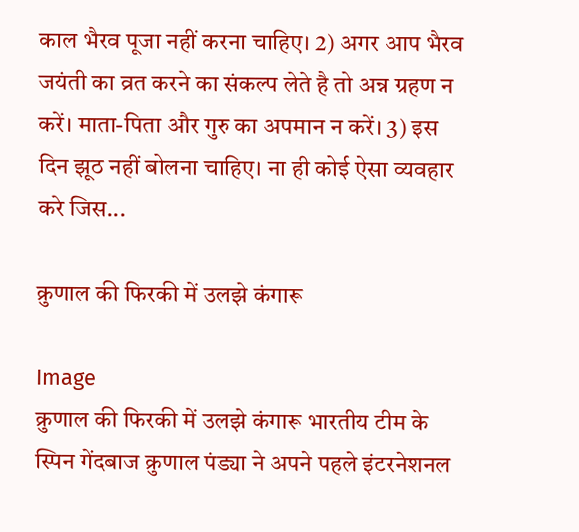काल भैरव पूजा नहीं करना चाहिए। 2) अगर आप भैरव जयंती का व्रत करने का संकल्प लेते है तो अन्न ग्रहण न करें। माता-पिता और गुरु का अपमान न करें। 3) इस दिन झूठ नहीं बोलना चाहिए। ना ही कोई ऐसा व्यवहार करे जिस...

क्रुणाल की फिरकी में उलझे कंगारू

Image
क्रुणाल की फिरकी में उलझे कंगारू भारतीय टीम के स्पिन गेंदबाज क्रुणाल पंड्या ने अपने पहले इंटरनेशनल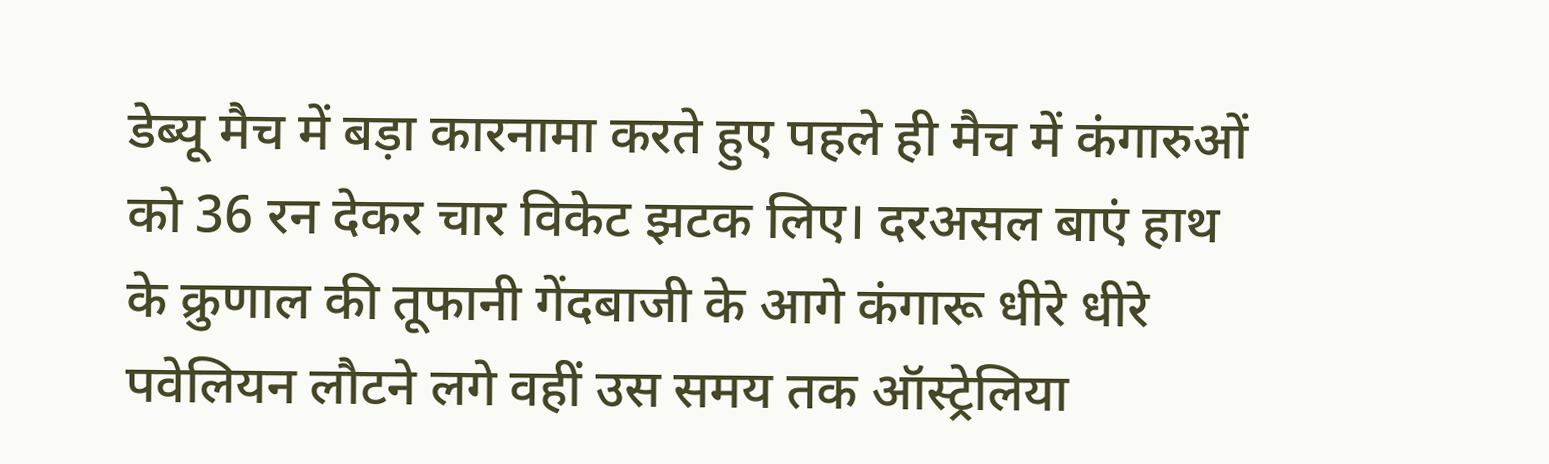डेब्यू मैच में बड़ा कारनामा करते हुए पहले ही मैच में कंगारुओं को 36 रन देकर चार विकेट झटक लिए। दरअसल बाएं हाथ के क्रुणाल की तूफानी गेंदबाजी के आगे कंगारू धीरे धीरे पवेलियन लौटने लगे वहीं उस समय तक ऑस्ट्रेलिया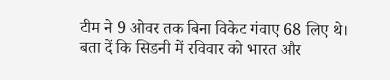टीम ने 9 ओवर तक बिना विकेट गंवाए 68 लिए थे। बता दें कि सिडनी में रविवार को भारत और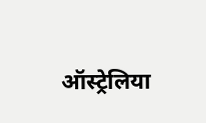ऑस्ट्रेलिया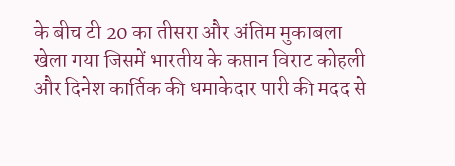के बीच टी 20 का तीसरा और अंतिम मुकाबला खेला गया जिसमें भारतीय के कप्तान विराट कोहली और दिनेश कार्तिक की धमाकेदार पारी की मदद से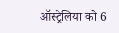ऑस्ट्रेलिया को 6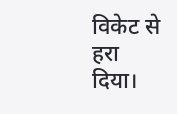विकेट से हरा दिया।